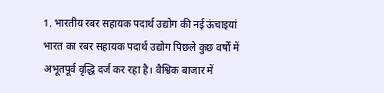1. भारतीय रबर सहायक पदार्थ उद्योग की नई ऊंचाइयां
भारत का रबर सहायक पदार्थ उद्योग पिछले कुछ वर्षों में अभूतपूर्व वृद्धि दर्ज कर रहा है। वैश्विक बाजार में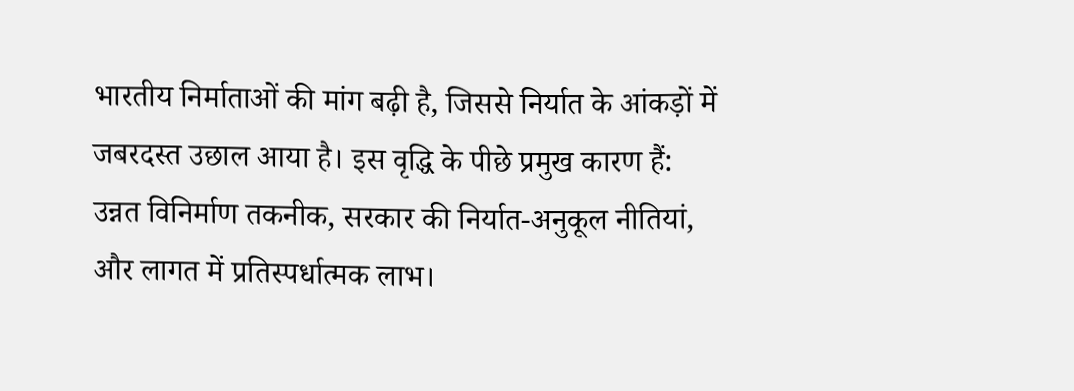भारतीय निर्माताओं की मांग बढ़ी है, जिससे निर्यात के आंकड़ों में जबरदस्त उछाल आया है। इस वृद्धि के पीछे प्रमुख कारण हैं: उन्नत विनिर्माण तकनीक, सरकार की निर्यात-अनुकूल नीतियां, और लागत में प्रतिस्पर्धात्मक लाभ।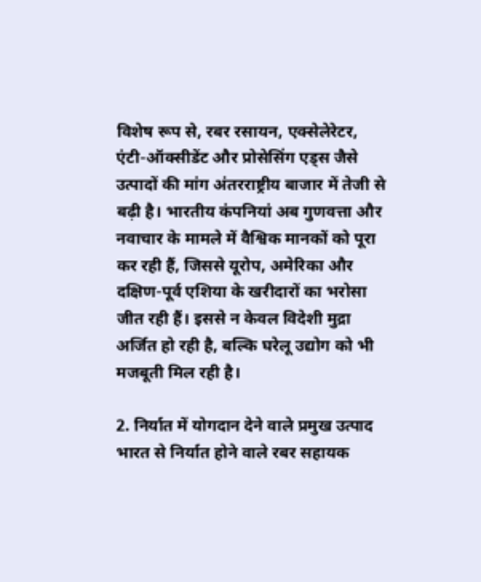विशेष रूप से, रबर रसायन, एक्सेलेरेटर, एंटी-ऑक्सीडेंट और प्रोसेसिंग एड्स जैसे उत्पादों की मांग अंतरराष्ट्रीय बाजार में तेजी से बढ़ी है। भारतीय कंपनियां अब गुणवत्ता और नवाचार के मामले में वैश्विक मानकों को पूरा कर रही हैं, जिससे यूरोप, अमेरिका और दक्षिण-पूर्व एशिया के खरीदारों का भरोसा जीत रही हैं। इससे न केवल विदेशी मुद्रा अर्जित हो रही है, बल्कि घरेलू उद्योग को भी मजबूती मिल रही है।

2. निर्यात में योगदान देने वाले प्रमुख उत्पाद
भारत से निर्यात होने वाले रबर सहायक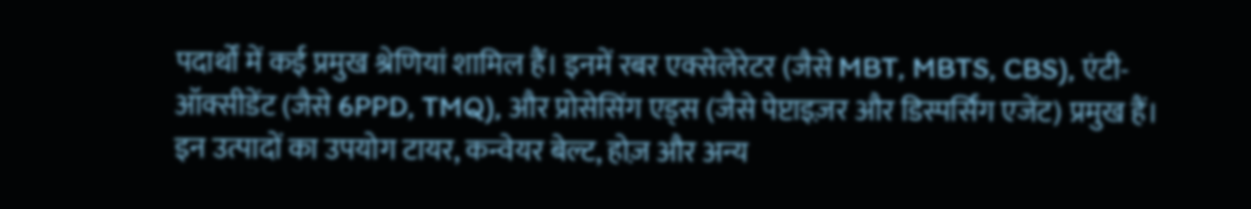पदार्थों में कई प्रमुख श्रेणियां शामिल हैं। इनमें रबर एक्सेलेरेटर (जैसे MBT, MBTS, CBS), एंटी-ऑक्सीडेंट (जैसे 6PPD, TMQ), और प्रोसेसिंग एड्स (जैसे पेप्टाइज़र और डिस्पर्सिंग एजेंट) प्रमुख हैं। इन उत्पादों का उपयोग टायर, कन्वेयर बेल्ट, होज़ और अन्य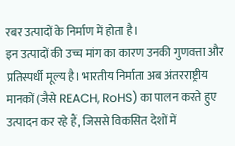रबर उत्पादों के निर्माण में होता है।
इन उत्पादों की उच्च मांग का कारण उनकी गुणवत्ता और प्रतिस्पर्धी मूल्य है। भारतीय निर्माता अब अंतरराष्ट्रीय मानकों (जैसे REACH, RoHS) का पालन करते हुए उत्पादन कर रहे हैं, जिससे विकसित देशों में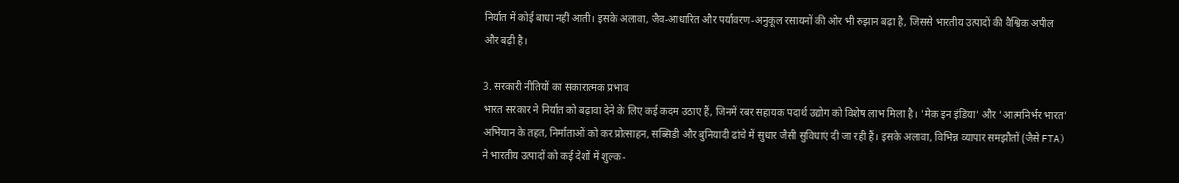निर्यात में कोई बाधा नहीं आती। इसके अलावा, जैव-आधारित और पर्यावरण-अनुकूल रसायनों की ओर भी रुझान बढ़ा है, जिससे भारतीय उत्पादों की वैश्विक अपील और बढ़ी है।

3. सरकारी नीतियों का सकारात्मक प्रभाव
भारत सरकार ने निर्यात को बढ़ावा देने के लिए कई कदम उठाए हैं, जिनमें रबर सहायक पदार्थ उद्योग को विशेष लाभ मिला है। 'मेक इन इंडिया' और 'आत्मनिर्भर भारत' अभियान के तहत, निर्माताओं को कर प्रोत्साहन, सब्सिडी और बुनियादी ढांचे में सुधार जैसी सुविधाएं दी जा रही हैं। इसके अलावा, विभिन्न व्यापार समझौतों (जैसे FTA) ने भारतीय उत्पादों को कई देशों में शुल्क-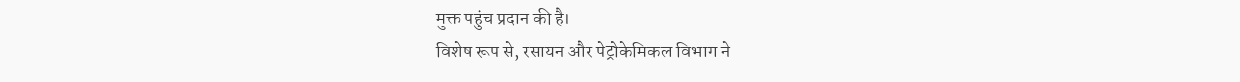मुक्त पहुंच प्रदान की है।
विशेष रूप से, रसायन और पेट्रोकेमिकल विभाग ने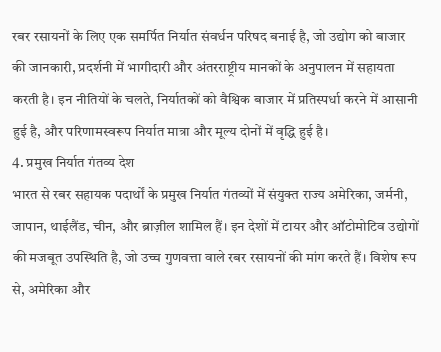रबर रसायनों के लिए एक समर्पित निर्यात संवर्धन परिषद बनाई है, जो उद्योग को बाजार की जानकारी, प्रदर्शनी में भागीदारी और अंतरराष्ट्रीय मानकों के अनुपालन में सहायता करती है। इन नीतियों के चलते, निर्यातकों को वैश्विक बाजार में प्रतिस्पर्धा करने में आसानी हुई है, और परिणामस्वरूप निर्यात मात्रा और मूल्य दोनों में वृद्धि हुई है।
4. प्रमुख निर्यात गंतव्य देश
भारत से रबर सहायक पदार्थों के प्रमुख निर्यात गंतव्यों में संयुक्त राज्य अमेरिका, जर्मनी, जापान, थाईलैंड, चीन, और ब्राज़ील शामिल हैं। इन देशों में टायर और ऑटोमोटिव उद्योगों की मजबूत उपस्थिति है, जो उच्च गुणवत्ता वाले रबर रसायनों की मांग करते हैं। विशेष रूप से, अमेरिका और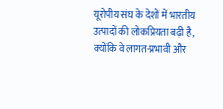यूरोपीय संघ के देशों में भारतीय उत्पादों की लोकप्रियता बढ़ी है, क्योंकि वे लागत-प्रभावी और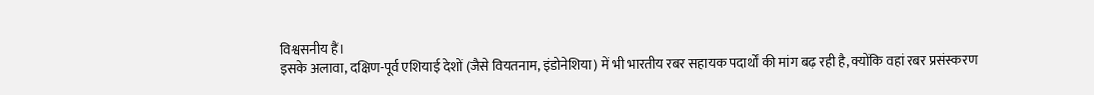विश्वसनीय हैं।
इसके अलावा, दक्षिण-पूर्व एशियाई देशों (जैसे वियतनाम, इंडोनेशिया) में भी भारतीय रबर सहायक पदार्थों की मांग बढ़ रही है, क्योंकि वहां रबर प्रसंस्करण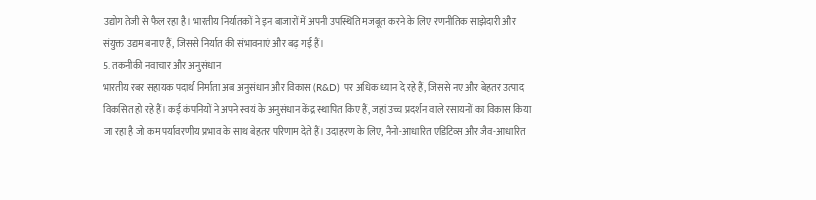उद्योग तेजी से फैल रहा है। भारतीय निर्यातकों ने इन बाजारों में अपनी उपस्थिति मजबूत करने के लिए रणनीतिक साझेदारी और संयुक्त उद्यम बनाए हैं, जिससे निर्यात की संभावनाएं और बढ़ गई हैं।
5. तकनीकी नवाचार और अनुसंधान
भारतीय रबर सहायक पदार्थ निर्माता अब अनुसंधान और विकास (R&D) पर अधिक ध्यान दे रहे हैं, जिससे नए और बेहतर उत्पाद विकसित हो रहे हैं। कई कंपनियों ने अपने स्वयं के अनुसंधान केंद्र स्थापित किए हैं, जहां उच्च प्रदर्शन वाले रसायनों का विकास किया जा रहा है जो कम पर्यावरणीय प्रभाव के साथ बेहतर परिणाम देते हैं। उदाहरण के लिए, नैनो-आधारित एडिटिव्स और जैव-आधारित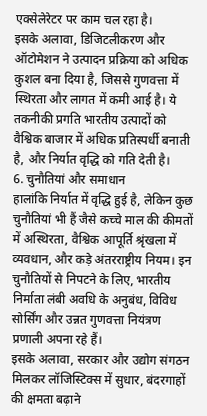एक्सेलेरेटर पर काम चल रहा है।
इसके अलावा, डिजिटलीकरण और ऑटोमेशन ने उत्पादन प्रक्रिया को अधिक कुशल बना दिया है, जिससे गुणवत्ता में स्थिरता और लागत में कमी आई है। ये तकनीकी प्रगति भारतीय उत्पादों को वैश्विक बाजार में अधिक प्रतिस्पर्धी बनाती है, और निर्यात वृद्धि को गति देती है।
6. चुनौतियां और समाधान
हालांकि निर्यात में वृद्धि हुई है, लेकिन कुछ चुनौतियां भी हैं जैसे कच्चे माल की कीमतों में अस्थिरता, वैश्विक आपूर्ति श्रृंखला में व्यवधान, और कड़े अंतरराष्ट्रीय नियम। इन चुनौतियों से निपटने के लिए, भारतीय निर्माता लंबी अवधि के अनुबंध, विविध सोर्सिंग और उन्नत गुणवत्ता नियंत्रण प्रणाली अपना रहे हैं।
इसके अलावा, सरकार और उद्योग संगठन मिलकर लॉजिस्टिक्स में सुधार, बंदरगाहों की क्षमता बढ़ाने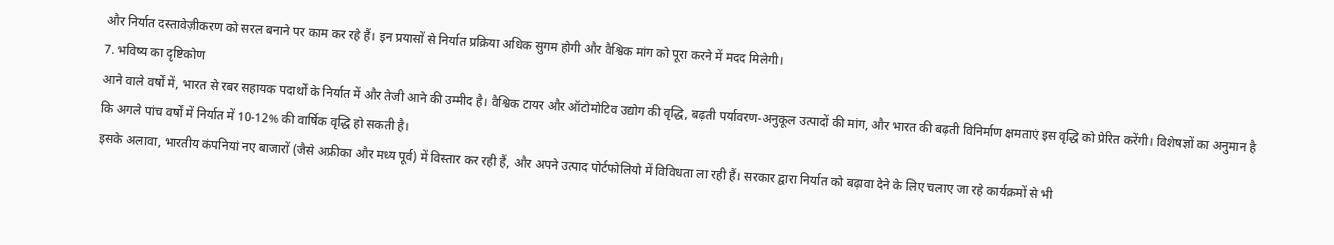और निर्यात दस्तावेज़ीकरण को सरल बनाने पर काम कर रहे हैं। इन प्रयासों से निर्यात प्रक्रिया अधिक सुगम होगी और वैश्विक मांग को पूरा करने में मदद मिलेगी।
7. भविष्य का दृष्टिकोण
आने वाले वर्षों में, भारत से रबर सहायक पदार्थों के निर्यात में और तेजी आने की उम्मीद है। वैश्विक टायर और ऑटोमोटिव उद्योग की वृद्धि, बढ़ती पर्यावरण-अनुकूल उत्पादों की मांग, और भारत की बढ़ती विनिर्माण क्षमताएं इस वृद्धि को प्रेरित करेंगी। विशेषज्ञों का अनुमान है कि अगले पांच वर्षों में निर्यात में 10-12% की वार्षिक वृद्धि हो सकती है।
इसके अलावा, भारतीय कंपनियां नए बाजारों (जैसे अफ्रीका और मध्य पूर्व) में विस्तार कर रही हैं, और अपने उत्पाद पोर्टफोलियो में विविधता ला रही हैं। सरकार द्वारा निर्यात को बढ़ावा देने के लिए चलाए जा रहे कार्यक्रमों से भी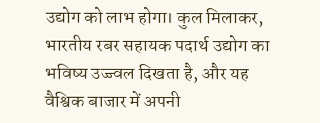उद्योग को लाभ होगा। कुल मिलाकर, भारतीय रबर सहायक पदार्थ उद्योग का भविष्य उज्ज्वल दिखता है, और यह वैश्विक बाजार में अपनी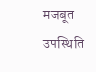मजबूत उपस्थिति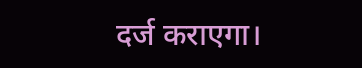दर्ज कराएगा।